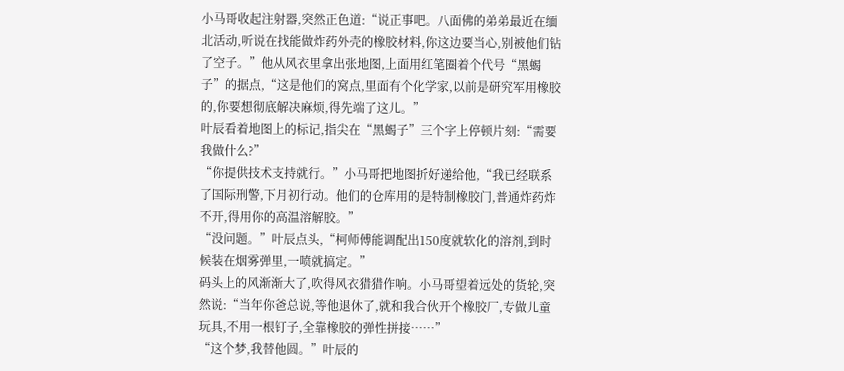小马哥收起注射器,突然正色道:“说正事吧。八面佛的弟弟最近在缅北活动,听说在找能做炸药外壳的橡胶材料,你这边要当心,别被他们钻了空子。”他从风衣里拿出张地图,上面用红笔圈着个代号“黑蝎子”的据点,“这是他们的窝点,里面有个化学家,以前是研究军用橡胶的,你要想彻底解决麻烦,得先端了这儿。”
叶辰看着地图上的标记,指尖在“黑蝎子”三个字上停顿片刻:“需要我做什么?”
“你提供技术支持就行。”小马哥把地图折好递给他,“我已经联系了国际刑警,下月初行动。他们的仓库用的是特制橡胶门,普通炸药炸不开,得用你的高温溶解胶。”
“没问题。”叶辰点头,“柯师傅能调配出150度就软化的溶剂,到时候装在烟雾弹里,一喷就搞定。”
码头上的风渐渐大了,吹得风衣猎猎作响。小马哥望着远处的货轮,突然说:“当年你爸总说,等他退休了,就和我合伙开个橡胶厂,专做儿童玩具,不用一根钉子,全靠橡胶的弹性拼接……”
“这个梦,我替他圆。”叶辰的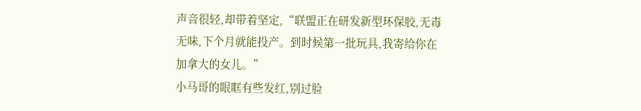声音很轻,却带着坚定,“联盟正在研发新型环保胶,无毒无味,下个月就能投产。到时候第一批玩具,我寄给你在加拿大的女儿。”
小马哥的眼眶有些发红,别过脸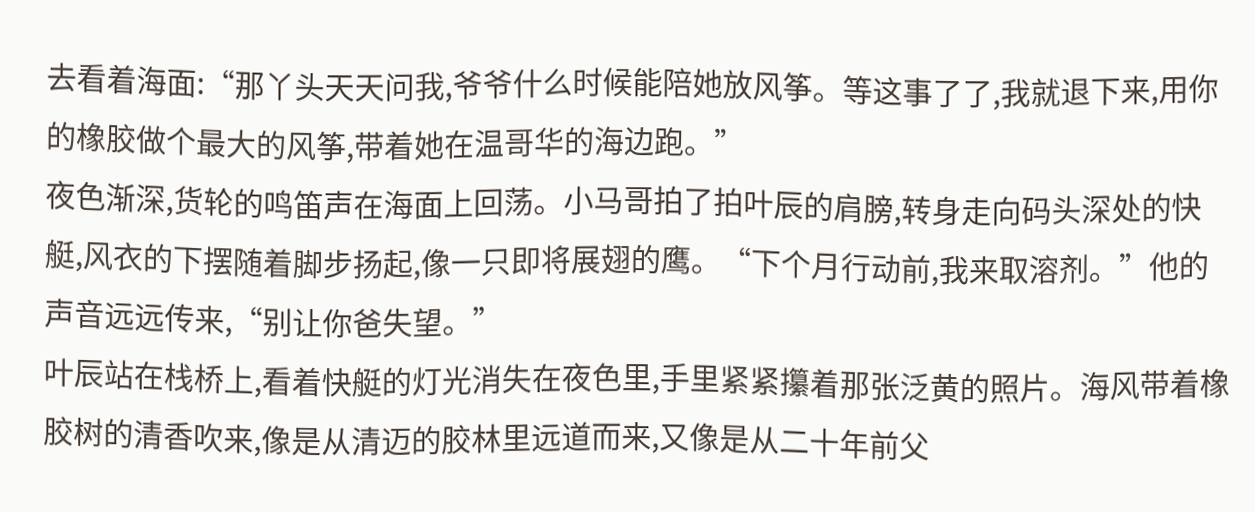去看着海面:“那丫头天天问我,爷爷什么时候能陪她放风筝。等这事了了,我就退下来,用你的橡胶做个最大的风筝,带着她在温哥华的海边跑。”
夜色渐深,货轮的鸣笛声在海面上回荡。小马哥拍了拍叶辰的肩膀,转身走向码头深处的快艇,风衣的下摆随着脚步扬起,像一只即将展翅的鹰。“下个月行动前,我来取溶剂。”他的声音远远传来,“别让你爸失望。”
叶辰站在栈桥上,看着快艇的灯光消失在夜色里,手里紧紧攥着那张泛黄的照片。海风带着橡胶树的清香吹来,像是从清迈的胶林里远道而来,又像是从二十年前父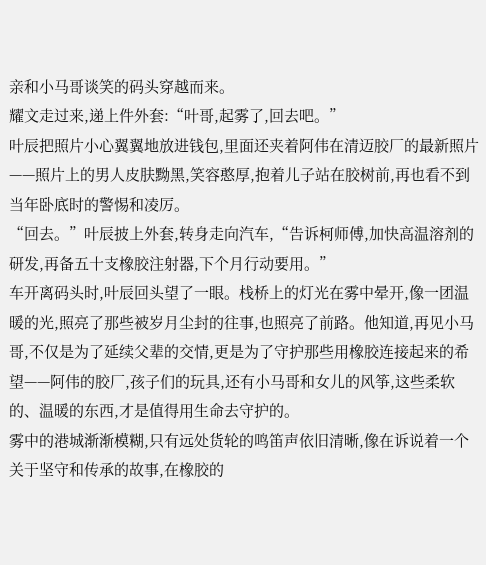亲和小马哥谈笑的码头穿越而来。
耀文走过来,递上件外套:“叶哥,起雾了,回去吧。”
叶辰把照片小心翼翼地放进钱包,里面还夹着阿伟在清迈胶厂的最新照片——照片上的男人皮肤黝黑,笑容憨厚,抱着儿子站在胶树前,再也看不到当年卧底时的警惕和凌厉。
“回去。”叶辰披上外套,转身走向汽车,“告诉柯师傅,加快高温溶剂的研发,再备五十支橡胶注射器,下个月行动要用。”
车开离码头时,叶辰回头望了一眼。栈桥上的灯光在雾中晕开,像一团温暖的光,照亮了那些被岁月尘封的往事,也照亮了前路。他知道,再见小马哥,不仅是为了延续父辈的交情,更是为了守护那些用橡胶连接起来的希望——阿伟的胶厂,孩子们的玩具,还有小马哥和女儿的风筝,这些柔软的、温暖的东西,才是值得用生命去守护的。
雾中的港城渐渐模糊,只有远处货轮的鸣笛声依旧清晰,像在诉说着一个关于坚守和传承的故事,在橡胶的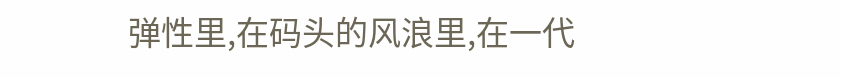弹性里,在码头的风浪里,在一代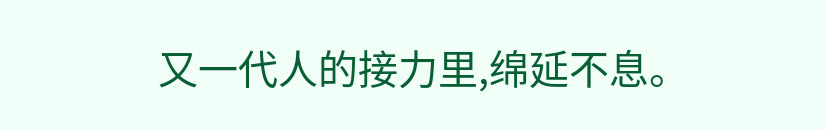又一代人的接力里,绵延不息。